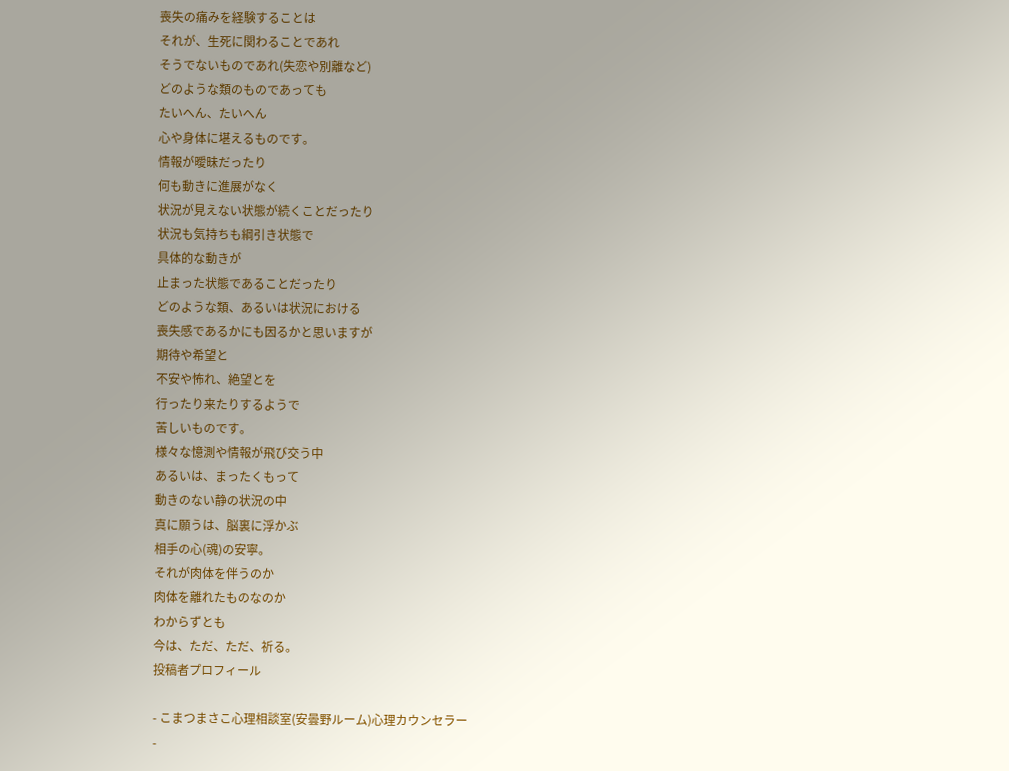喪失の痛みを経験することは
それが、生死に関わることであれ
そうでないものであれ(失恋や別離など)
どのような類のものであっても
たいへん、たいへん
心や身体に堪えるものです。
情報が曖昧だったり
何も動きに進展がなく
状況が見えない状態が続くことだったり
状況も気持ちも綱引き状態で
具体的な動きが
止まった状態であることだったり
どのような類、あるいは状況における
喪失感であるかにも因るかと思いますが
期待や希望と
不安や怖れ、絶望とを
行ったり来たりするようで
苦しいものです。
様々な憶測や情報が飛び交う中
あるいは、まったくもって
動きのない静の状況の中
真に願うは、脳裏に浮かぶ
相手の心(魂)の安寧。
それが肉体を伴うのか
肉体を離れたものなのか
わからずとも
今は、ただ、ただ、祈る。
投稿者プロフィール

- こまつまさこ心理相談室(安曇野ルーム)心理カウンセラー
-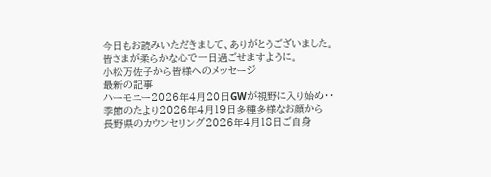今日もお読みいただきまして、ありがとうございました。
皆さまが柔らかな心で一日過ごせますように。
小松万佐子から皆様へのメッセージ
最新の記事
ハーモニー2026年4月20日GWが視野に入り始め・・
季節のたより2026年4月19日多種多様なお顔から
長野県のカウンセリング2026年4月18日ご自身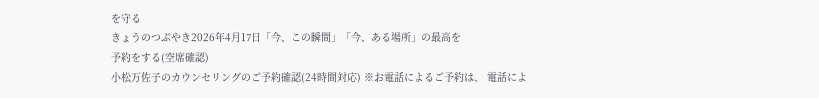を守る
きょうのつぶやき2026年4月17日「今、この瞬間」「今、ある場所」の最高を
予約をする(空席確認)
小松万佐子のカウンセリングのご予約確認(24時間対応) ※お電話によるご予約は、 電話によ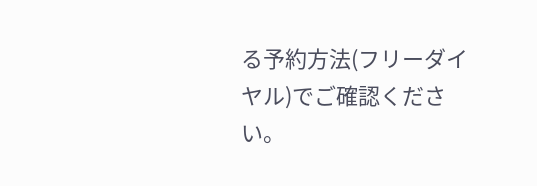る予約方法(フリーダイヤル)でご確認ください。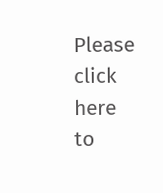Please click here to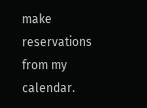make reservations from my calendar.